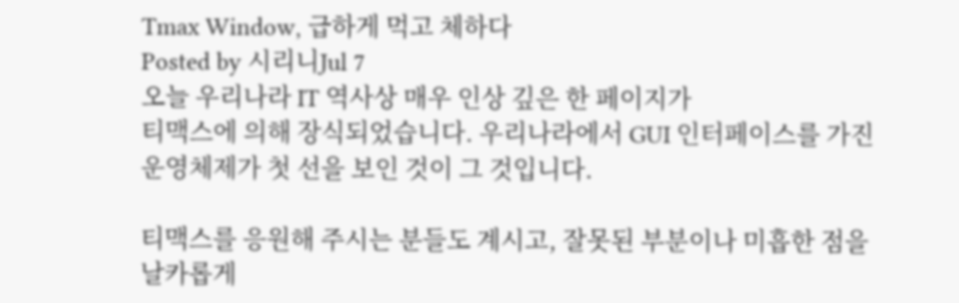Tmax Window, 급하게 먹고 체하다
Posted by 시리니Jul 7
오늘 우리나라 IT 역사상 매우 인상 깊은 한 페이지가
티맥스에 의해 장식되었습니다. 우리나라에서 GUI 인터페이스를 가진
운영체제가 첫 선을 보인 것이 그 것입니다.

티맥스를 응원해 주시는 분들도 계시고, 잘못된 부분이나 미흡한 점을
날카롭게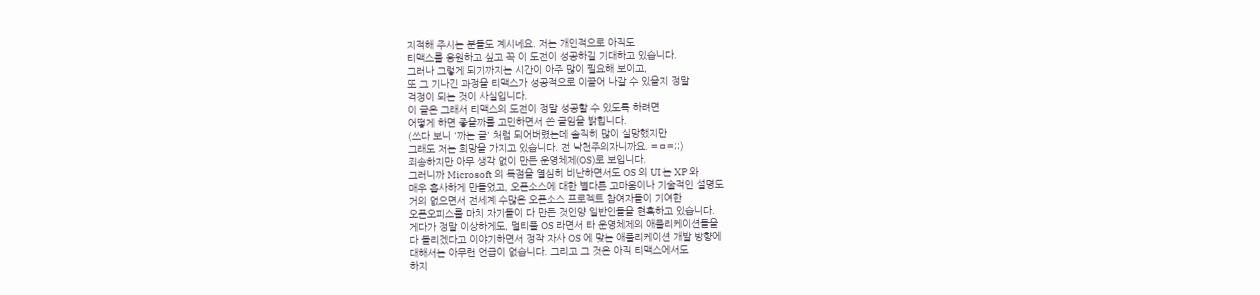지적해 주시는 분들도 계시네요. 저는 개인적으로 아직도
티맥스를 응원하고 싶고 꼭 이 도전이 성공하길 기대하고 있습니다.
그러나 그렇게 되기까지는 시간이 아주 많이 필요해 보이고,
또 그 기나긴 과정을 티맥스가 성공적으로 이끌어 나갈 수 있을지 정말
걱정이 되는 것이 사실입니다.
이 글은 그래서 티맥스의 도전이 정말 성공할 수 있도록 하려면
어떻게 하면 좋을까를 고민하면서 쓴 글임을 밝힙니다.
(쓰다 보니 '까는 글' 처럼 되어버렸는데 솔직히 많이 실망했지만
그래도 저는 희망을 가지고 있습니다. 전 낙천주의자니까요. =ㅁ=;;)
죄송하지만 아무 생각 없이 만든 운영체제(OS)로 보입니다.
그러니까 Microsoft 의 독점을 열심히 비난하면서도 OS 의 UI 는 XP 와
매우 흡사하게 만들었고, 오픈소스에 대한 별다른 고마움이나 기술적인 설명도
거의 없으면서 전세계 수많은 오픈소스 프로젝트 참여자들이 기여한
오픈오피스를 마치 자기들이 다 만든 것인양 일반인들을 현혹하고 있습니다.
게다가 정말 이상하게도, 멀티플 OS 라면서 타 운영체제의 애플리케이션들을
다 돌리겠다고 이야기하면서 정작 자사 OS 에 맞는 애플리케이션 개발 방향에
대해서는 아무런 언급이 없습니다. 그리고 그 것은 아직 티맥스에서도
하지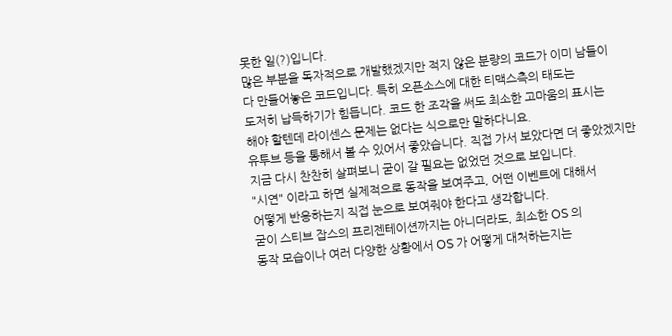못한 일(?)입니다.
많은 부분을 독자적으로 개발했겠지만 적지 않은 분량의 코드가 이미 남들이
다 만들어놓은 코드입니다. 특히 오픈소스에 대한 티맥스측의 태도는
도저히 납득하기가 힘듭니다. 코드 한 조각을 써도 최소한 고마움의 표시는
해야 할텐데 라이센스 문제는 없다는 식으로만 말하다니요.
유투브 등을 통해서 볼 수 있어서 좋았습니다. 직접 가서 보았다면 더 좋았겠지만
지금 다시 찬찬히 살펴보니 굳이 갈 필요는 없었던 것으로 보입니다.
"시연" 이라고 하면 실제적으로 동작을 보여주고, 어떤 이벤트에 대해서
어떻게 반응하는지 직접 눈으로 보여줘야 한다고 생각합니다.
굳이 스티브 잡스의 프리젠테이션까지는 아니더라도, 최소한 OS 의
동작 모습이나 여러 다양한 상황에서 OS 가 어떻게 대처하는지는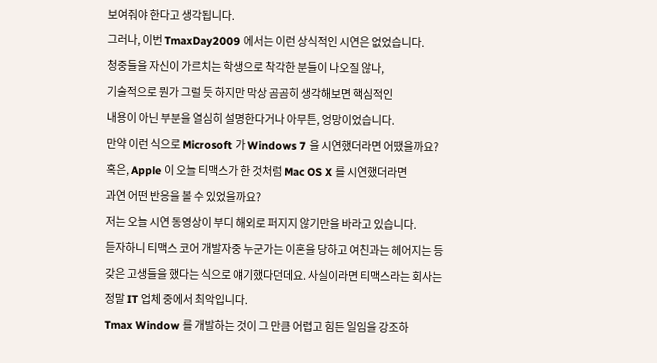보여줘야 한다고 생각됩니다.
그러나, 이번 TmaxDay2009 에서는 이런 상식적인 시연은 없었습니다.
청중들을 자신이 가르치는 학생으로 착각한 분들이 나오질 않나,
기술적으로 뭔가 그럴 듯 하지만 막상 곰곰히 생각해보면 핵심적인
내용이 아닌 부분을 열심히 설명한다거나 아무튼, 엉망이었습니다.
만약 이런 식으로 Microsoft 가 Windows 7 을 시연했더라면 어땠을까요?
혹은, Apple 이 오늘 티맥스가 한 것처럼 Mac OS X 를 시연했더라면
과연 어떤 반응을 볼 수 있었을까요?
저는 오늘 시연 동영상이 부디 해외로 퍼지지 않기만을 바라고 있습니다.
듣자하니 티맥스 코어 개발자중 누군가는 이혼을 당하고 여친과는 헤어지는 등
갖은 고생들을 했다는 식으로 얘기했다던데요. 사실이라면 티맥스라는 회사는
정말 IT 업체 중에서 최악입니다.
Tmax Window 를 개발하는 것이 그 만큼 어렵고 힘든 일임을 강조하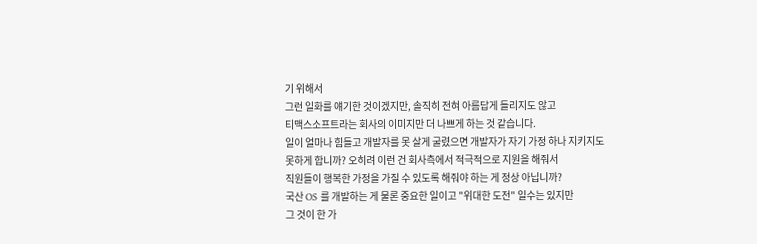기 위해서
그런 일화를 얘기한 것이겠지만, 솔직히 전혀 아름답게 들리지도 않고
티맥스소프트라는 회사의 이미지만 더 나쁘게 하는 것 같습니다.
일이 얼마나 힘들고 개발자를 못 살게 굴렸으면 개발자가 자기 가정 하나 지키지도
못하게 합니까? 오히려 이런 건 회사측에서 적극적으로 지원을 해줘서
직원들이 행복한 가정을 가질 수 있도록 해줘야 하는 게 정상 아닙니까?
국산 OS 를 개발하는 게 물론 중요한 일이고 "위대한 도전" 일수는 있지만
그 것이 한 가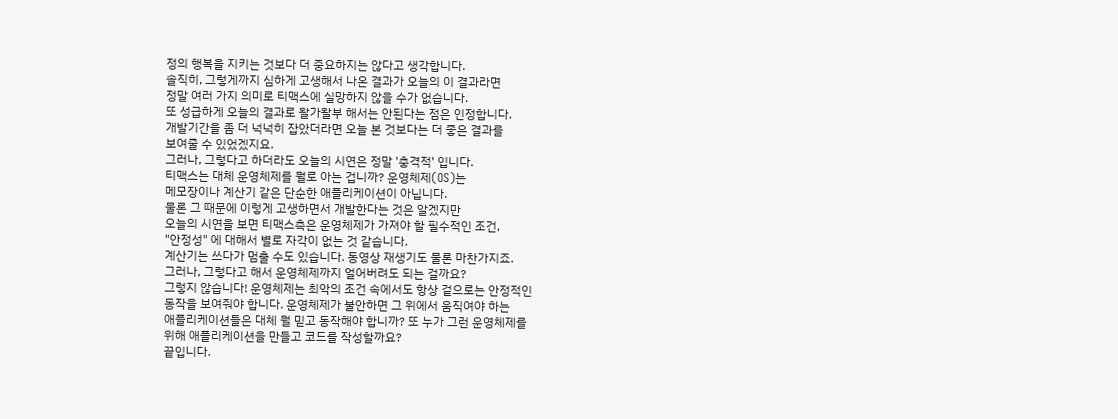정의 행복을 지키는 것보다 더 중요하지는 않다고 생각합니다.
솔직히, 그렇게까지 심하게 고생해서 나온 결과가 오늘의 이 결과라면
정말 여러 가지 의미로 티맥스에 실망하지 않을 수가 없습니다.
또 성급하게 오늘의 결과로 왈가왈부 해서는 안된다는 점은 인정합니다.
개발기간을 좀 더 넉넉히 잡았더라면 오늘 본 것보다는 더 좋은 결과를
보여줄 수 있었겠지요.
그러나, 그렇다고 하더라도 오늘의 시연은 정말 '충격적' 입니다.
티맥스는 대체 운영체제를 뭘로 아는 겁니까? 운영체제(OS)는
메모장이나 계산기 같은 단순한 애플리케이션이 아닙니다.
물론 그 때문에 이렇게 고생하면서 개발한다는 것은 알겠지만
오늘의 시연을 보면 티맥스측은 운영체제가 가져야 할 필수적인 조건,
"안정성" 에 대해서 별로 자각이 없는 것 같습니다.
계산기는 쓰다가 멈출 수도 있습니다. 동영상 재생기도 물론 마찬가지죠.
그러나, 그렇다고 해서 운영체제까지 얼어버려도 되는 걸까요?
그렇지 않습니다! 운영체제는 최악의 조건 속에서도 항상 겉으로는 안정적인
동작을 보여줘야 합니다. 운영체제가 불안하면 그 위에서 움직여야 하는
애플리케이션들은 대체 뭘 믿고 동작해야 합니까? 또 누가 그런 운영체제를
위해 애플리케이션을 만들고 코드를 작성할까요?
끝입니다.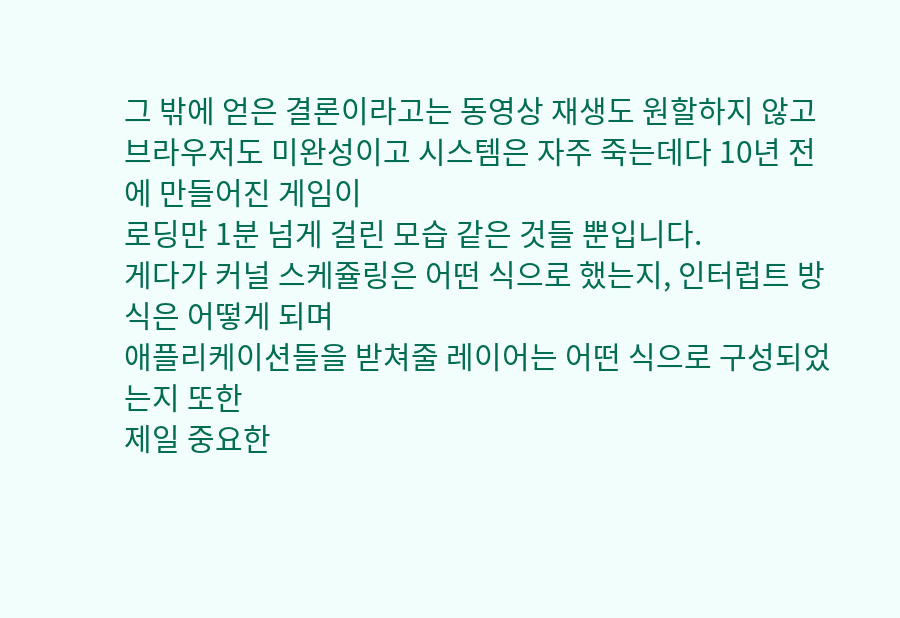그 밖에 얻은 결론이라고는 동영상 재생도 원할하지 않고
브라우저도 미완성이고 시스템은 자주 죽는데다 10년 전에 만들어진 게임이
로딩만 1분 넘게 걸린 모습 같은 것들 뿐입니다.
게다가 커널 스케쥴링은 어떤 식으로 했는지, 인터럽트 방식은 어떻게 되며
애플리케이션들을 받쳐줄 레이어는 어떤 식으로 구성되었는지 또한
제일 중요한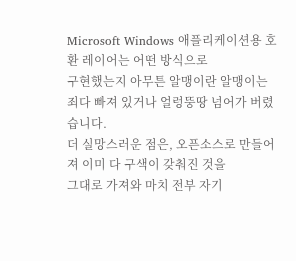Microsoft Windows 애플리케이션용 호환 레이어는 어떤 방식으로
구현했는지 아무튼 알맹이란 알맹이는 죄다 빠져 있거나 얼렁뚱땅 넘어가 버렸습니다.
더 실망스러운 점은, 오픈소스로 만들어져 이미 다 구색이 갖춰진 것을
그대로 가져와 마치 전부 자기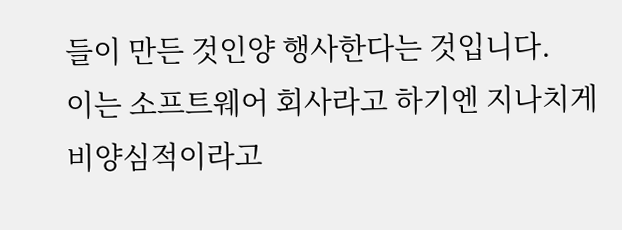들이 만든 것인양 행사한다는 것입니다.
이는 소프트웨어 회사라고 하기엔 지나치게 비양심적이라고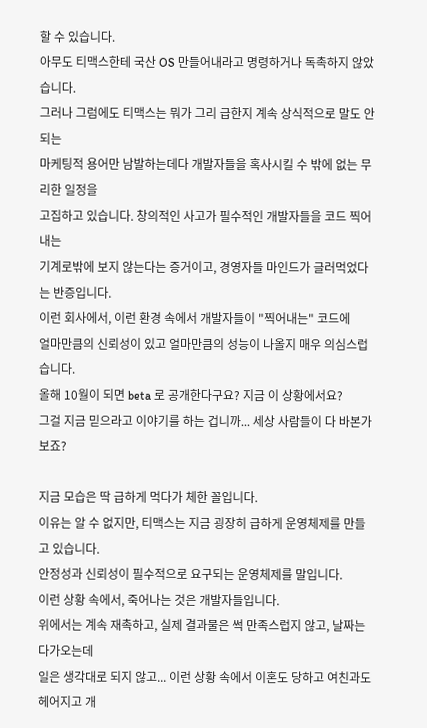할 수 있습니다.
아무도 티맥스한테 국산 OS 만들어내라고 명령하거나 독촉하지 않았습니다.
그러나 그럼에도 티맥스는 뭐가 그리 급한지 계속 상식적으로 말도 안되는
마케팅적 용어만 남발하는데다 개발자들을 혹사시킬 수 밖에 없는 무리한 일정을
고집하고 있습니다. 창의적인 사고가 필수적인 개발자들을 코드 찍어내는
기계로밖에 보지 않는다는 증거이고, 경영자들 마인드가 글러먹었다는 반증입니다.
이런 회사에서, 이런 환경 속에서 개발자들이 "찍어내는" 코드에
얼마만큼의 신뢰성이 있고 얼마만큼의 성능이 나올지 매우 의심스럽습니다.
올해 10월이 되면 beta 로 공개한다구요? 지금 이 상황에서요?
그걸 지금 믿으라고 이야기를 하는 겁니까... 세상 사람들이 다 바본가 보죠?

지금 모습은 딱 급하게 먹다가 체한 꼴입니다.
이유는 알 수 없지만, 티맥스는 지금 굉장히 급하게 운영체제를 만들고 있습니다.
안정성과 신뢰성이 필수적으로 요구되는 운영체제를 말입니다.
이런 상황 속에서, 죽어나는 것은 개발자들입니다.
위에서는 계속 재촉하고, 실제 결과물은 썩 만족스럽지 않고, 날짜는 다가오는데
일은 생각대로 되지 않고... 이런 상황 속에서 이혼도 당하고 여친과도
헤어지고 개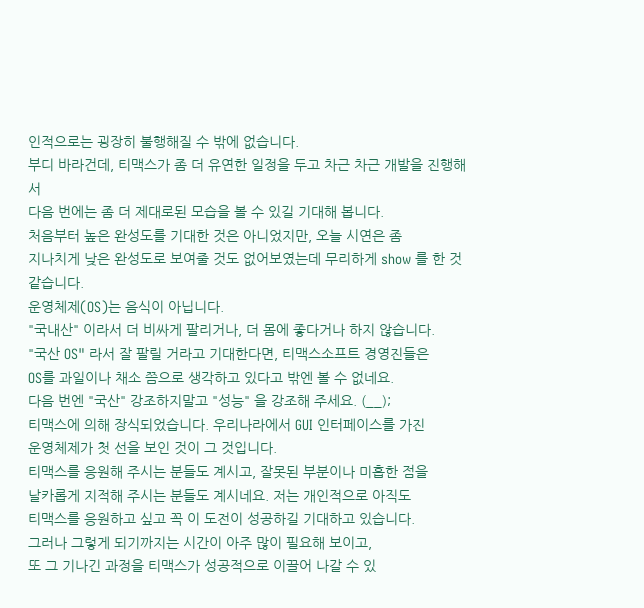인적으로는 굉장히 불행해질 수 밖에 없습니다.
부디 바라건데, 티맥스가 좀 더 유연한 일정을 두고 차근 차근 개발을 진행해서
다음 번에는 좀 더 제대로된 모습을 볼 수 있길 기대해 봅니다.
처음부터 높은 완성도를 기대한 것은 아니었지만, 오늘 시연은 좀
지나치게 낮은 완성도로 보여줄 것도 없어보였는데 무리하게 show 를 한 것 같습니다.
운영체제(OS)는 음식이 아닙니다.
"국내산" 이라서 더 비싸게 팔리거나, 더 몸에 좋다거나 하지 않습니다.
"국산 OS" 라서 잘 팔릴 거라고 기대한다면, 티맥스소프트 경영진들은
OS를 과일이나 채소 쯤으로 생각하고 있다고 밖엔 볼 수 없네요.
다음 번엔 "국산" 강조하지말고 "성능" 을 강조해 주세요. (__);
티맥스에 의해 장식되었습니다. 우리나라에서 GUI 인터페이스를 가진
운영체제가 첫 선을 보인 것이 그 것입니다.
티맥스를 응원해 주시는 분들도 계시고, 잘못된 부분이나 미흡한 점을
날카롭게 지적해 주시는 분들도 계시네요. 저는 개인적으로 아직도
티맥스를 응원하고 싶고 꼭 이 도전이 성공하길 기대하고 있습니다.
그러나 그렇게 되기까지는 시간이 아주 많이 필요해 보이고,
또 그 기나긴 과정을 티맥스가 성공적으로 이끌어 나갈 수 있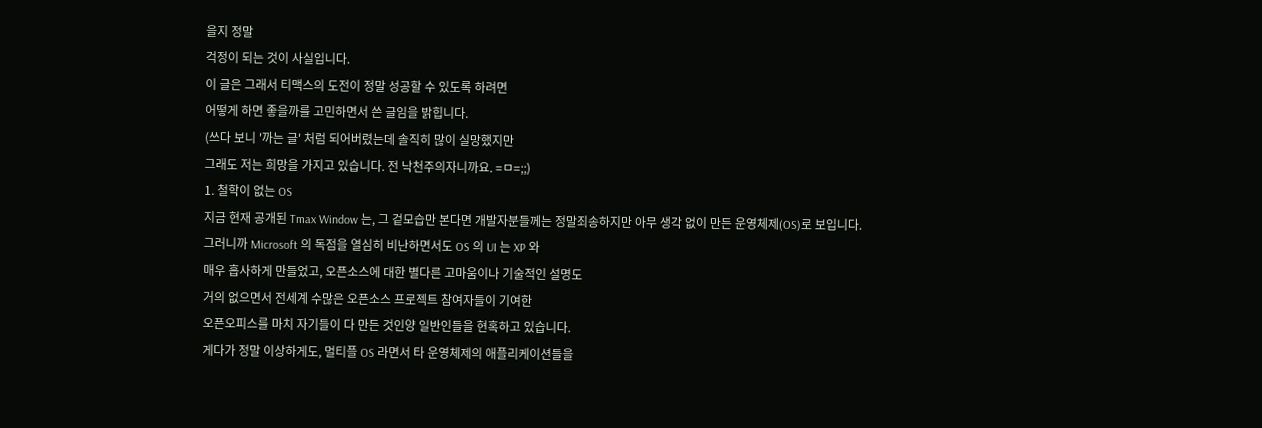을지 정말
걱정이 되는 것이 사실입니다.
이 글은 그래서 티맥스의 도전이 정말 성공할 수 있도록 하려면
어떻게 하면 좋을까를 고민하면서 쓴 글임을 밝힙니다.
(쓰다 보니 '까는 글' 처럼 되어버렸는데 솔직히 많이 실망했지만
그래도 저는 희망을 가지고 있습니다. 전 낙천주의자니까요. =ㅁ=;;)
1. 철학이 없는 OS
지금 현재 공개된 Tmax Window 는, 그 겉모습만 본다면 개발자분들께는 정말죄송하지만 아무 생각 없이 만든 운영체제(OS)로 보입니다.
그러니까 Microsoft 의 독점을 열심히 비난하면서도 OS 의 UI 는 XP 와
매우 흡사하게 만들었고, 오픈소스에 대한 별다른 고마움이나 기술적인 설명도
거의 없으면서 전세계 수많은 오픈소스 프로젝트 참여자들이 기여한
오픈오피스를 마치 자기들이 다 만든 것인양 일반인들을 현혹하고 있습니다.
게다가 정말 이상하게도, 멀티플 OS 라면서 타 운영체제의 애플리케이션들을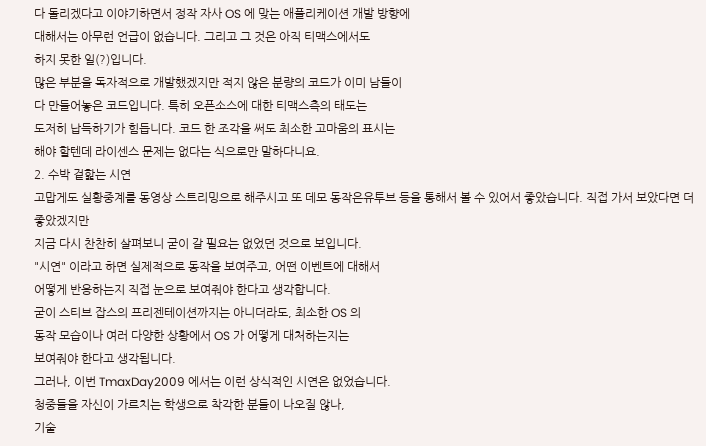다 돌리겠다고 이야기하면서 정작 자사 OS 에 맞는 애플리케이션 개발 방향에
대해서는 아무런 언급이 없습니다. 그리고 그 것은 아직 티맥스에서도
하지 못한 일(?)입니다.
많은 부분을 독자적으로 개발했겠지만 적지 않은 분량의 코드가 이미 남들이
다 만들어놓은 코드입니다. 특히 오픈소스에 대한 티맥스측의 태도는
도저히 납득하기가 힘듭니다. 코드 한 조각을 써도 최소한 고마움의 표시는
해야 할텐데 라이센스 문제는 없다는 식으로만 말하다니요.
2. 수박 겉핥는 시연
고맙게도 실황중계를 동영상 스트리밍으로 해주시고 또 데모 동작은유투브 등을 통해서 볼 수 있어서 좋았습니다. 직접 가서 보았다면 더 좋았겠지만
지금 다시 찬찬히 살펴보니 굳이 갈 필요는 없었던 것으로 보입니다.
"시연" 이라고 하면 실제적으로 동작을 보여주고, 어떤 이벤트에 대해서
어떻게 반응하는지 직접 눈으로 보여줘야 한다고 생각합니다.
굳이 스티브 잡스의 프리젠테이션까지는 아니더라도, 최소한 OS 의
동작 모습이나 여러 다양한 상황에서 OS 가 어떻게 대처하는지는
보여줘야 한다고 생각됩니다.
그러나, 이번 TmaxDay2009 에서는 이런 상식적인 시연은 없었습니다.
청중들을 자신이 가르치는 학생으로 착각한 분들이 나오질 않나,
기술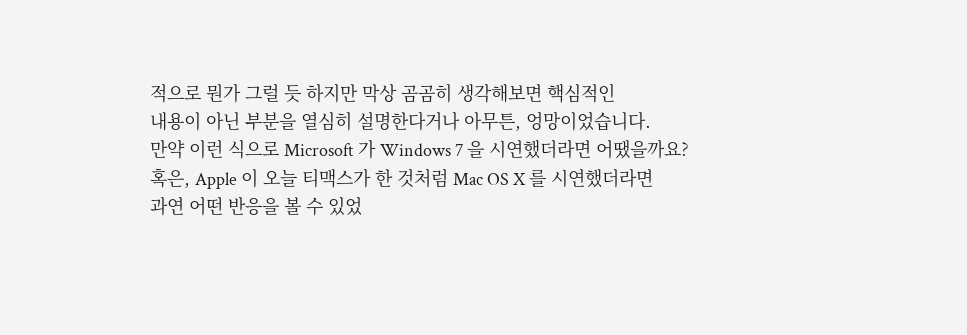적으로 뭔가 그럴 듯 하지만 막상 곰곰히 생각해보면 핵심적인
내용이 아닌 부분을 열심히 설명한다거나 아무튼, 엉망이었습니다.
만약 이런 식으로 Microsoft 가 Windows 7 을 시연했더라면 어땠을까요?
혹은, Apple 이 오늘 티맥스가 한 것처럼 Mac OS X 를 시연했더라면
과연 어떤 반응을 볼 수 있었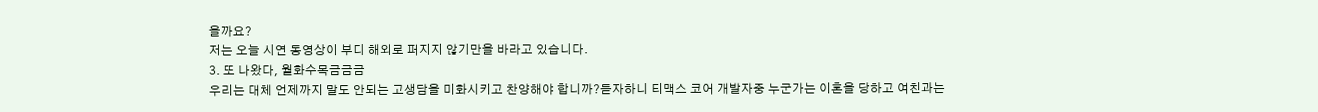을까요?
저는 오늘 시연 동영상이 부디 해외로 퍼지지 않기만을 바라고 있습니다.
3. 또 나왔다, 월화수목금금금
우리는 대체 언제까지 말도 안되는 고생담을 미화시키고 찬양해야 합니까?듣자하니 티맥스 코어 개발자중 누군가는 이혼을 당하고 여친과는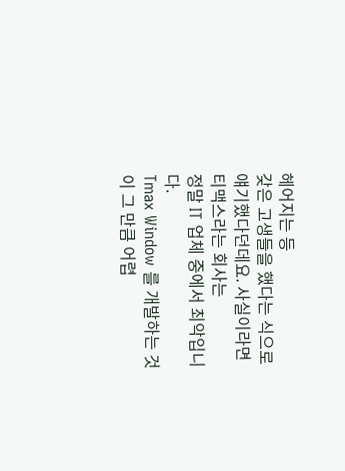헤어지는 등
갖은 고생들을 했다는 식으로 얘기했다던데요. 사실이라면 티맥스라는 회사는
정말 IT 업체 중에서 최악입니다.
Tmax Window 를 개발하는 것이 그 만큼 어렵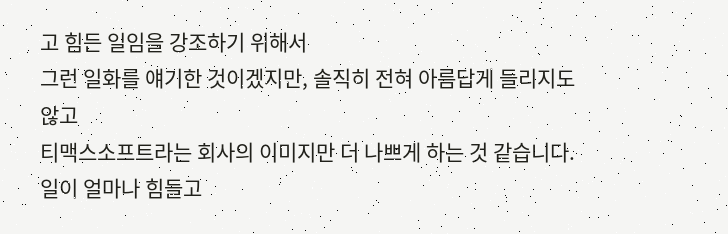고 힘든 일임을 강조하기 위해서
그런 일화를 얘기한 것이겠지만, 솔직히 전혀 아름답게 들리지도 않고
티맥스소프트라는 회사의 이미지만 더 나쁘게 하는 것 같습니다.
일이 얼마나 힘들고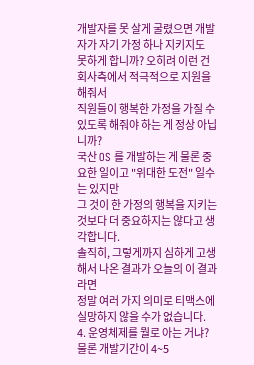개발자를 못 살게 굴렸으면 개발자가 자기 가정 하나 지키지도
못하게 합니까? 오히려 이런 건 회사측에서 적극적으로 지원을 해줘서
직원들이 행복한 가정을 가질 수 있도록 해줘야 하는 게 정상 아닙니까?
국산 OS 를 개발하는 게 물론 중요한 일이고 "위대한 도전" 일수는 있지만
그 것이 한 가정의 행복을 지키는 것보다 더 중요하지는 않다고 생각합니다.
솔직히, 그렇게까지 심하게 고생해서 나온 결과가 오늘의 이 결과라면
정말 여러 가지 의미로 티맥스에 실망하지 않을 수가 없습니다.
4. 운영체제를 뭘로 아는 거냐?
물론 개발기간이 4~5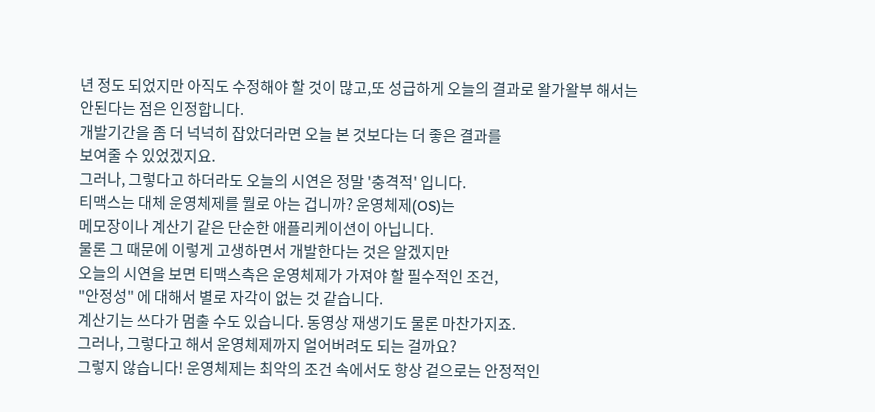년 정도 되었지만 아직도 수정해야 할 것이 많고,또 성급하게 오늘의 결과로 왈가왈부 해서는 안된다는 점은 인정합니다.
개발기간을 좀 더 넉넉히 잡았더라면 오늘 본 것보다는 더 좋은 결과를
보여줄 수 있었겠지요.
그러나, 그렇다고 하더라도 오늘의 시연은 정말 '충격적' 입니다.
티맥스는 대체 운영체제를 뭘로 아는 겁니까? 운영체제(OS)는
메모장이나 계산기 같은 단순한 애플리케이션이 아닙니다.
물론 그 때문에 이렇게 고생하면서 개발한다는 것은 알겠지만
오늘의 시연을 보면 티맥스측은 운영체제가 가져야 할 필수적인 조건,
"안정성" 에 대해서 별로 자각이 없는 것 같습니다.
계산기는 쓰다가 멈출 수도 있습니다. 동영상 재생기도 물론 마찬가지죠.
그러나, 그렇다고 해서 운영체제까지 얼어버려도 되는 걸까요?
그렇지 않습니다! 운영체제는 최악의 조건 속에서도 항상 겉으로는 안정적인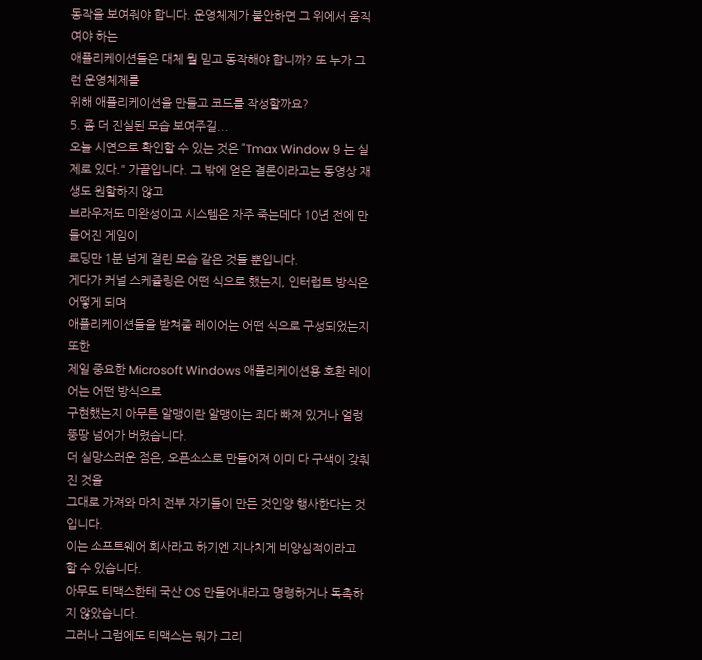동작을 보여줘야 합니다. 운영체제가 불안하면 그 위에서 움직여야 하는
애플리케이션들은 대체 뭘 믿고 동작해야 합니까? 또 누가 그런 운영체제를
위해 애플리케이션을 만들고 코드를 작성할까요?
5. 좀 더 진실된 모습 보여주길...
오늘 시연으로 확인할 수 있는 것은 "Tmax Window 9 는 실제로 있다." 가끝입니다. 그 밖에 얻은 결론이라고는 동영상 재생도 원할하지 않고
브라우저도 미완성이고 시스템은 자주 죽는데다 10년 전에 만들어진 게임이
로딩만 1분 넘게 걸린 모습 같은 것들 뿐입니다.
게다가 커널 스케쥴링은 어떤 식으로 했는지, 인터럽트 방식은 어떻게 되며
애플리케이션들을 받쳐줄 레이어는 어떤 식으로 구성되었는지 또한
제일 중요한 Microsoft Windows 애플리케이션용 호환 레이어는 어떤 방식으로
구현했는지 아무튼 알맹이란 알맹이는 죄다 빠져 있거나 얼렁뚱땅 넘어가 버렸습니다.
더 실망스러운 점은, 오픈소스로 만들어져 이미 다 구색이 갖춰진 것을
그대로 가져와 마치 전부 자기들이 만든 것인양 행사한다는 것입니다.
이는 소프트웨어 회사라고 하기엔 지나치게 비양심적이라고 할 수 있습니다.
아무도 티맥스한테 국산 OS 만들어내라고 명령하거나 독촉하지 않았습니다.
그러나 그럼에도 티맥스는 뭐가 그리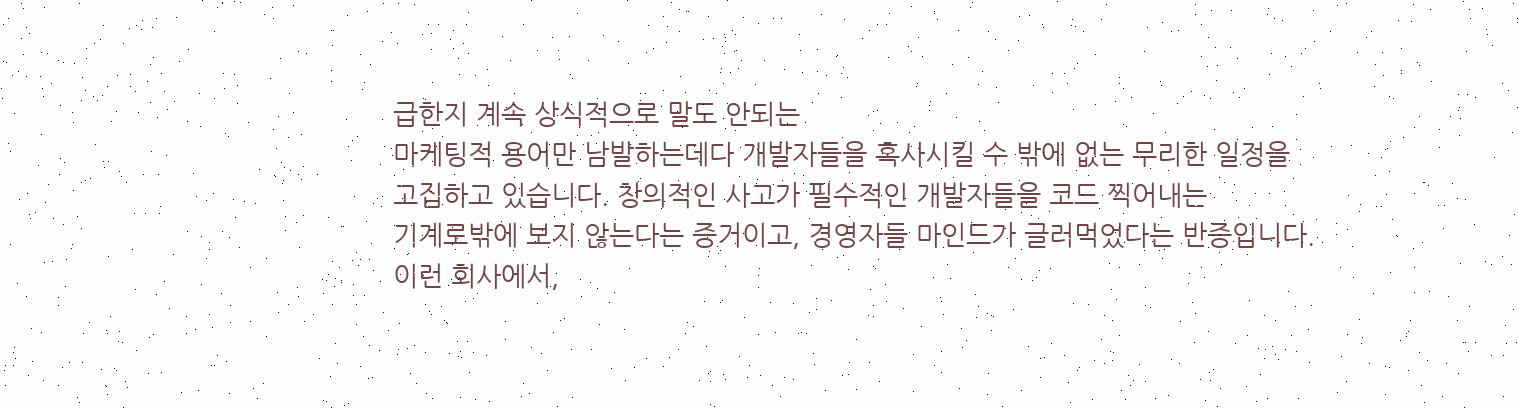급한지 계속 상식적으로 말도 안되는
마케팅적 용어만 남발하는데다 개발자들을 혹사시킬 수 밖에 없는 무리한 일정을
고집하고 있습니다. 창의적인 사고가 필수적인 개발자들을 코드 찍어내는
기계로밖에 보지 않는다는 증거이고, 경영자들 마인드가 글러먹었다는 반증입니다.
이런 회사에서,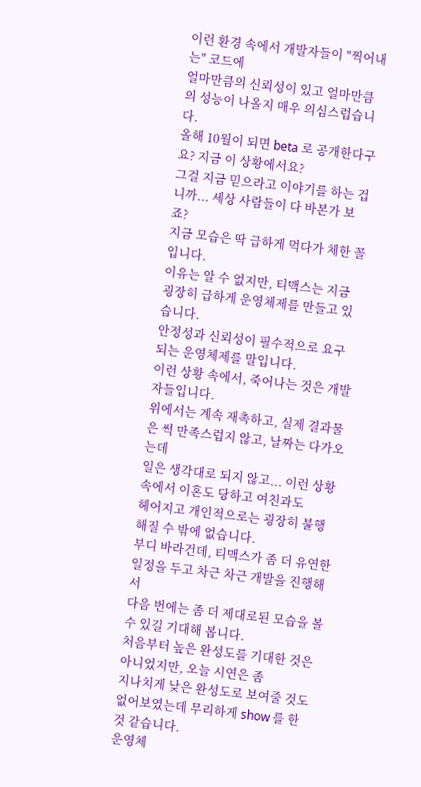이런 환경 속에서 개발자들이 "찍어내는" 코드에
얼마만큼의 신뢰성이 있고 얼마만큼의 성능이 나올지 매우 의심스럽습니다.
올해 10월이 되면 beta 로 공개한다구요? 지금 이 상황에서요?
그걸 지금 믿으라고 이야기를 하는 겁니까... 세상 사람들이 다 바본가 보죠?
지금 모습은 딱 급하게 먹다가 체한 꼴입니다.
이유는 알 수 없지만, 티맥스는 지금 굉장히 급하게 운영체제를 만들고 있습니다.
안정성과 신뢰성이 필수적으로 요구되는 운영체제를 말입니다.
이런 상황 속에서, 죽어나는 것은 개발자들입니다.
위에서는 계속 재촉하고, 실제 결과물은 썩 만족스럽지 않고, 날짜는 다가오는데
일은 생각대로 되지 않고... 이런 상황 속에서 이혼도 당하고 여친과도
헤어지고 개인적으로는 굉장히 불행해질 수 밖에 없습니다.
부디 바라건데, 티맥스가 좀 더 유연한 일정을 두고 차근 차근 개발을 진행해서
다음 번에는 좀 더 제대로된 모습을 볼 수 있길 기대해 봅니다.
처음부터 높은 완성도를 기대한 것은 아니었지만, 오늘 시연은 좀
지나치게 낮은 완성도로 보여줄 것도 없어보였는데 무리하게 show 를 한 것 같습니다.
운영체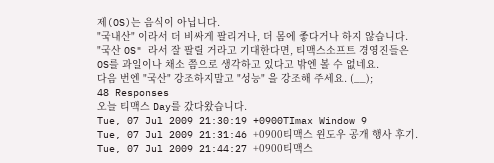제(OS)는 음식이 아닙니다.
"국내산" 이라서 더 비싸게 팔리거나, 더 몸에 좋다거나 하지 않습니다.
"국산 OS" 라서 잘 팔릴 거라고 기대한다면, 티맥스소프트 경영진들은
OS를 과일이나 채소 쯤으로 생각하고 있다고 밖엔 볼 수 없네요.
다음 번엔 "국산" 강조하지말고 "성능" 을 강조해 주세요. (__);
48 Responses
오늘 티맥스 Day를 갔다왔습니다.
Tue, 07 Jul 2009 21:30:19 +0900TImax Window 9
Tue, 07 Jul 2009 21:31:46 +0900티맥스 윈도우 공개 행사 후기.
Tue, 07 Jul 2009 21:44:27 +0900티맥스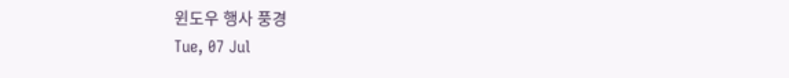윈도우 행사 풍경
Tue, 07 Jul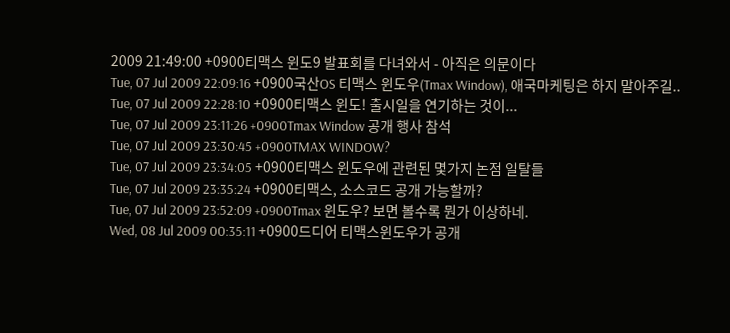2009 21:49:00 +0900티맥스 윈도9 발표회를 다녀와서 - 아직은 의문이다
Tue, 07 Jul 2009 22:09:16 +0900국산OS 티맥스 윈도우(Tmax Window), 애국마케팅은 하지 말아주길..
Tue, 07 Jul 2009 22:28:10 +0900티맥스 윈도! 출시일을 연기하는 것이...
Tue, 07 Jul 2009 23:11:26 +0900Tmax Window 공개 행사 참석
Tue, 07 Jul 2009 23:30:45 +0900TMAX WINDOW?
Tue, 07 Jul 2009 23:34:05 +0900티맥스 윈도우에 관련된 몇가지 논점 일탈들
Tue, 07 Jul 2009 23:35:24 +0900티맥스, 소스코드 공개 가능할까?
Tue, 07 Jul 2009 23:52:09 +0900Tmax 윈도우? 보면 볼수록 뭔가 이상하네.
Wed, 08 Jul 2009 00:35:11 +0900드디어 티맥스윈도우가 공개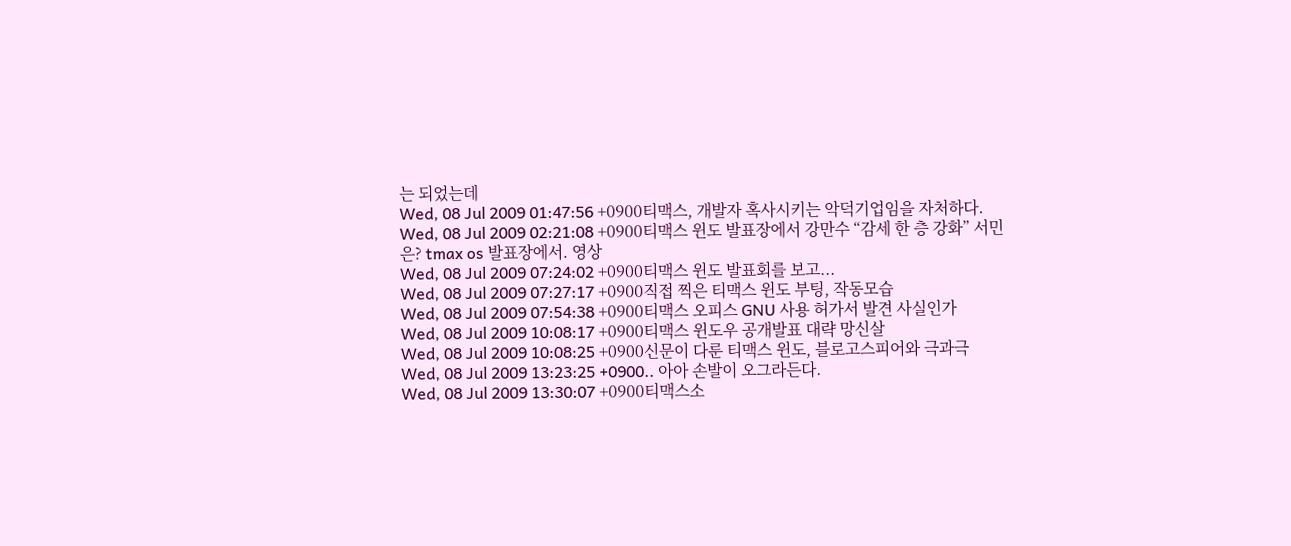는 되었는데
Wed, 08 Jul 2009 01:47:56 +0900티맥스, 개발자 혹사시키는 악덕기업임을 자처하다.
Wed, 08 Jul 2009 02:21:08 +0900티맥스 윈도 발표장에서 강만수 “감세 한 층 강화” 서민은? tmax os 발표장에서. 영상
Wed, 08 Jul 2009 07:24:02 +0900티맥스 윈도 발표회를 보고...
Wed, 08 Jul 2009 07:27:17 +0900직접 찍은 티맥스 윈도 부팅, 작동모습
Wed, 08 Jul 2009 07:54:38 +0900티맥스 오피스 GNU 사용 허가서 발견 사실인가
Wed, 08 Jul 2009 10:08:17 +0900티맥스 윈도우 공개발표 대략 망신살
Wed, 08 Jul 2009 10:08:25 +0900신문이 다룬 티맥스 윈도, 블로고스피어와 극과극
Wed, 08 Jul 2009 13:23:25 +0900.. 아아 손발이 오그라든다.
Wed, 08 Jul 2009 13:30:07 +0900티맥스소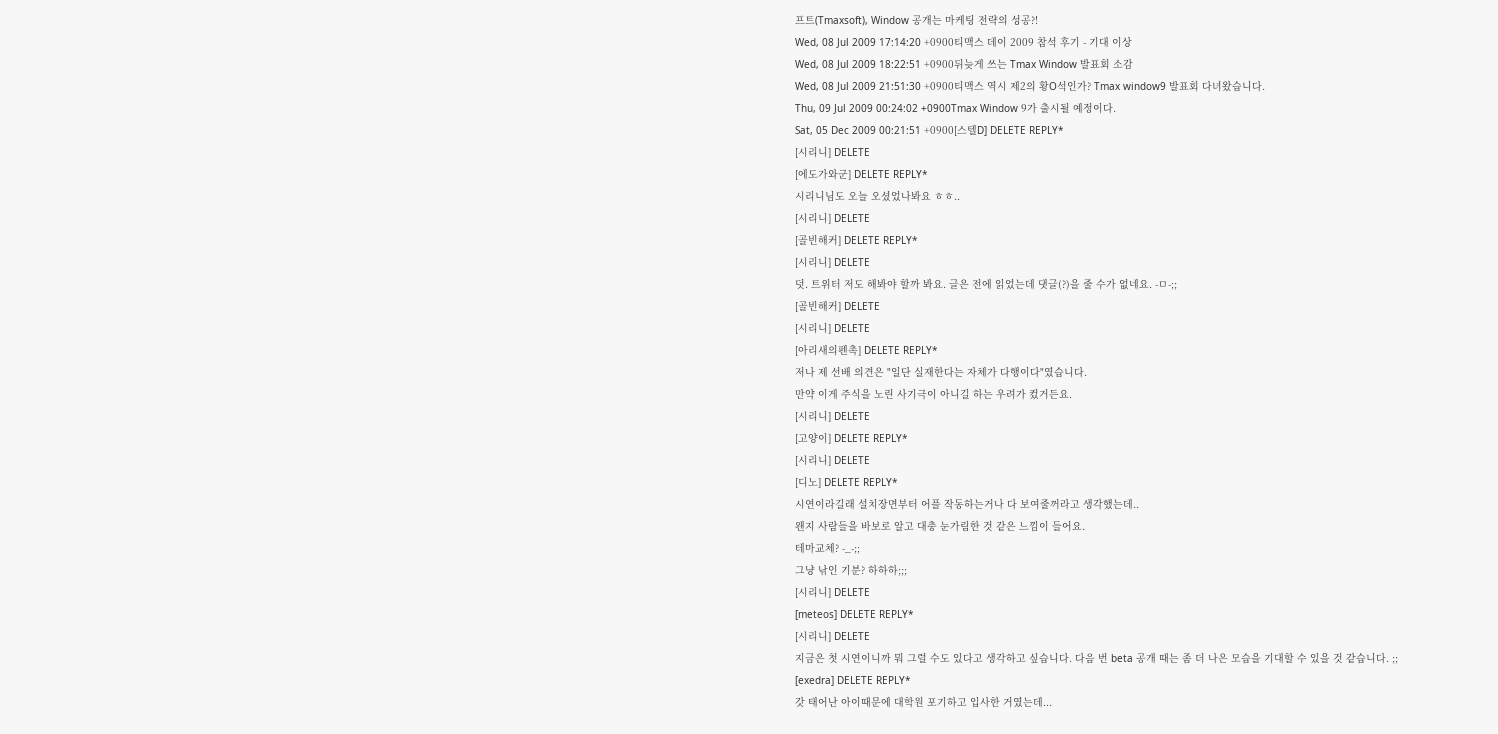프트(Tmaxsoft), Window 공개는 마케팅 전략의 성공?!
Wed, 08 Jul 2009 17:14:20 +0900티맥스 데이 2009 참석 후기 - 기대 이상
Wed, 08 Jul 2009 18:22:51 +0900뒤늦게 쓰는 Tmax Window 발표회 소감
Wed, 08 Jul 2009 21:51:30 +0900티맥스 역시 제2의 황O석인가? Tmax window9 발표회 다녀왔습니다.
Thu, 09 Jul 2009 00:24:02 +0900Tmax Window 9가 출시될 예정이다.
Sat, 05 Dec 2009 00:21:51 +0900[스텔D] DELETE REPLY*
[시리니] DELETE
[에도가와군] DELETE REPLY*
시리니님도 오늘 오셨었나봐요 ㅎㅎ..
[시리니] DELETE
[골빈해커] DELETE REPLY*
[시리니] DELETE
덧. 트위터 저도 해봐야 할까 봐요. 글은 전에 읽었는데 댓글(?)을 줄 수가 없네요. -ㅁ-;;
[골빈해커] DELETE
[시리니] DELETE
[아리새의펜촉] DELETE REPLY*
저나 제 선배 의견은 "일단 실재한다는 자체가 다행이다"였습니다.
만약 이게 주식을 노린 사기극이 아니길 하는 우려가 컸거든요.
[시리니] DELETE
[고양이] DELETE REPLY*
[시리니] DELETE
[디노] DELETE REPLY*
시연이라길래 설치장면부터 어플 작동하는거나 다 보여줄꺼라고 생각했는데..
왠지 사람들을 바보로 알고 대충 눈가림한 것 같은 느낌이 들어요.
테마교체? -_-;;
그냥 낚인 기분? 하하하;;;
[시리니] DELETE
[meteos] DELETE REPLY*
[시리니] DELETE
지금은 첫 시연이니까 뭐 그럴 수도 있다고 생각하고 싶습니다. 다음 번 beta 공개 때는 좀 더 나은 모습을 기대할 수 있을 것 같습니다. ;;
[exedra] DELETE REPLY*
갓 태어난 아이때문에 대학원 포기하고 입사한 거였는데...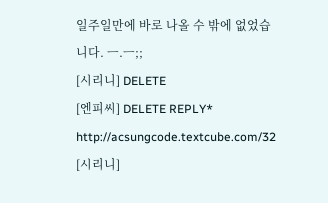일주일만에 바로 나올 수 밖에 없었습니다. ㅡ.ㅡ;;
[시리니] DELETE
[엔피씨] DELETE REPLY*
http://acsungcode.textcube.com/32
[시리니]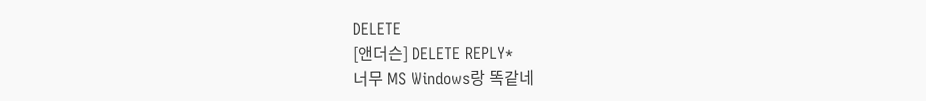DELETE
[앤더슨] DELETE REPLY*
너무 MS Windows랑 똑같네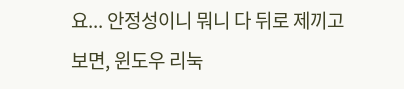요... 안정성이니 뭐니 다 뒤로 제끼고 보면, 윈도우 리눅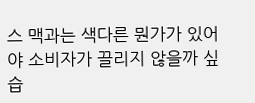스 맥과는 색다른 뭔가가 있어야 소비자가 끌리지 않을까 싶습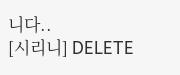니다..
[시리니] DELETE